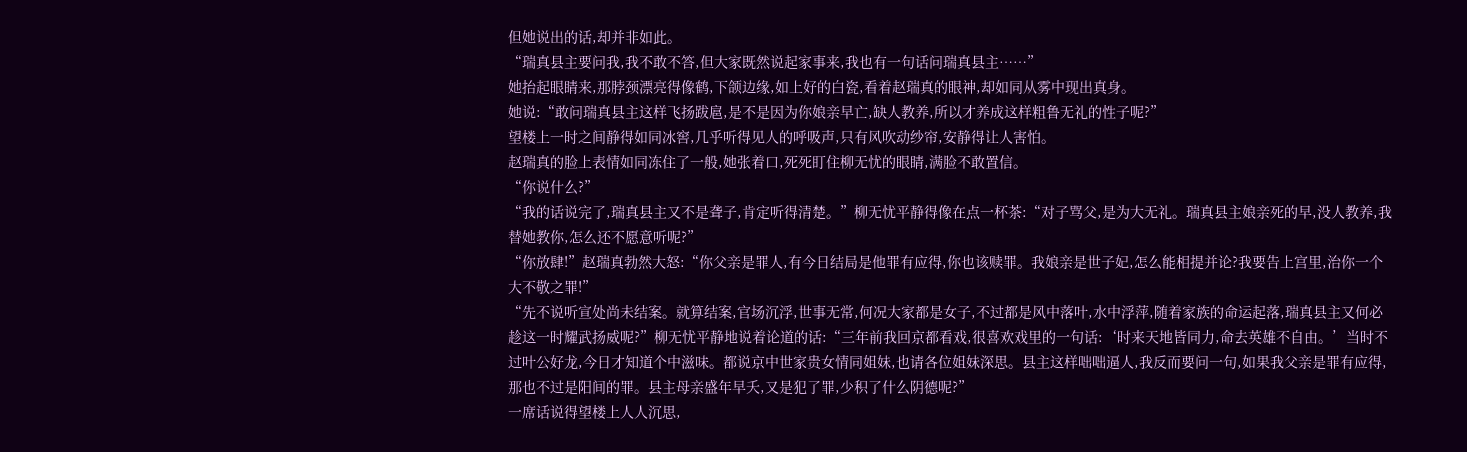但她说出的话,却并非如此。
“瑞真县主要问我,我不敢不答,但大家既然说起家事来,我也有一句话问瑞真县主……”
她抬起眼睛来,那脖颈漂亮得像鹤,下颌边缘,如上好的白瓷,看着赵瑞真的眼神,却如同从雾中现出真身。
她说:“敢问瑞真县主这样飞扬跋扈,是不是因为你娘亲早亡,缺人教养,所以才养成这样粗鲁无礼的性子呢?”
望楼上一时之间静得如同冰窖,几乎听得见人的呼吸声,只有风吹动纱帘,安静得让人害怕。
赵瑞真的脸上表情如同冻住了一般,她张着口,死死盯住柳无忧的眼睛,满脸不敢置信。
“你说什么?”
“我的话说完了,瑞真县主又不是聋子,肯定听得清楚。”柳无忧平静得像在点一杯茶:“对子骂父,是为大无礼。瑞真县主娘亲死的早,没人教养,我替她教你,怎么还不愿意听呢?”
“你放肆!”赵瑞真勃然大怒:“你父亲是罪人,有今日结局是他罪有应得,你也该赎罪。我娘亲是世子妃,怎么能相提并论?我要告上宫里,治你一个大不敬之罪!”
“先不说听宣处尚未结案。就算结案,官场沉浮,世事无常,何况大家都是女子,不过都是风中落叶,水中浮萍,随着家族的命运起落,瑞真县主又何必趁这一时耀武扬威呢?”柳无忧平静地说着论道的话:“三年前我回京都看戏,很喜欢戏里的一句话:‘时来天地皆同力,命去英雄不自由。’当时不过叶公好龙,今日才知道个中滋味。都说京中世家贵女情同姐妹,也请各位姐妹深思。县主这样咄咄逼人,我反而要问一句,如果我父亲是罪有应得,那也不过是阳间的罪。县主母亲盛年早夭,又是犯了罪,少积了什么阴德呢?”
一席话说得望楼上人人沉思,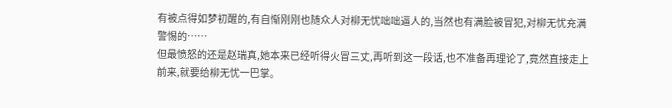有被点得如梦初醒的,有自惭刚刚也随众人对柳无忧咄咄逼人的,当然也有满脸被冒犯,对柳无忧充满警惕的……
但最愤怒的还是赵瑞真,她本来已经听得火冒三丈,再听到这一段话,也不准备再理论了,竟然直接走上前来,就要给柳无忧一巴掌。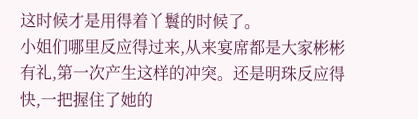这时候才是用得着丫鬟的时候了。
小姐们哪里反应得过来,从来宴席都是大家彬彬有礼,第一次产生这样的冲突。还是明珠反应得快,一把握住了她的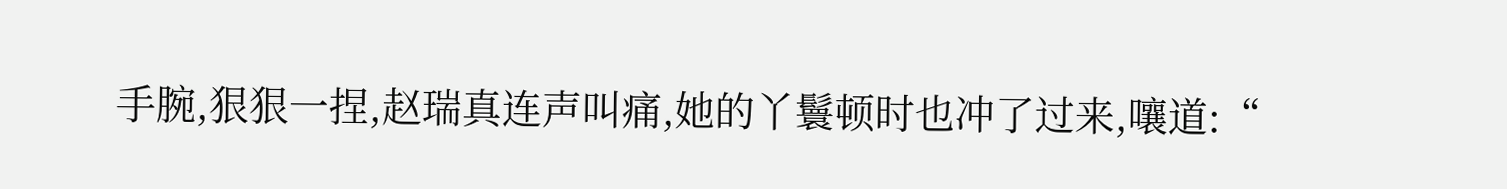手腕,狠狠一捏,赵瑞真连声叫痛,她的丫鬟顿时也冲了过来,嚷道:“